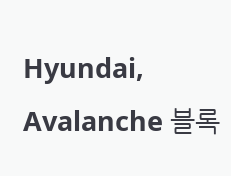Hyundai, Avalanche 블록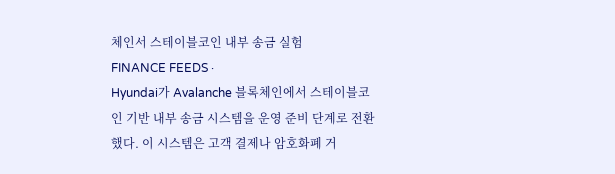체인서 스테이블코인 내부 송금 실험
FINANCE FEEDS ·
Hyundai가 Avalanche 블록체인에서 스테이블코인 기반 내부 송금 시스템을 운영 준비 단계로 전환했다. 이 시스템은 고객 결제나 암호화폐 거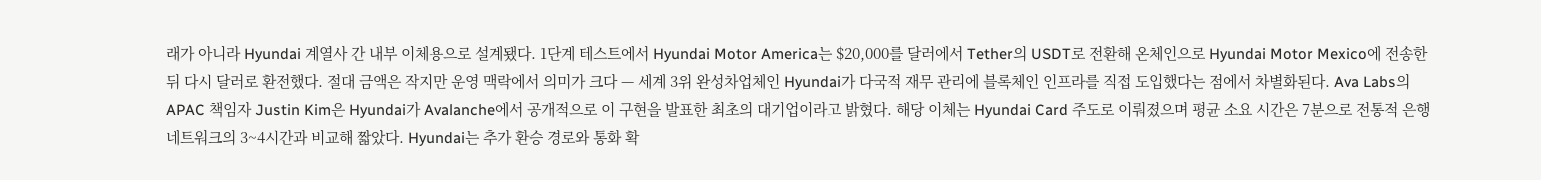래가 아니라 Hyundai 계열사 간 내부 이체용으로 설계됐다. 1단계 테스트에서 Hyundai Motor America는 $20,000를 달러에서 Tether의 USDT로 전환해 온체인으로 Hyundai Motor Mexico에 전송한 뒤 다시 달러로 환전했다. 절대 금액은 작지만 운영 맥락에서 의미가 크다 — 세계 3위 완성차업체인 Hyundai가 다국적 재무 관리에 블록체인 인프라를 직접 도입했다는 점에서 차별화된다. Ava Labs의 APAC 책임자 Justin Kim은 Hyundai가 Avalanche에서 공개적으로 이 구현을 발표한 최초의 대기업이라고 밝혔다. 해당 이체는 Hyundai Card 주도로 이뤄졌으며 평균 소요 시간은 7분으로 전통적 은행 네트워크의 3~4시간과 비교해 짧았다. Hyundai는 추가 환승 경로와 통화 확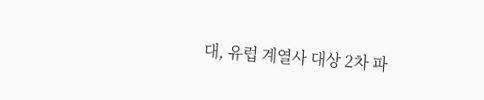대, 유럽 계열사 대상 2차 파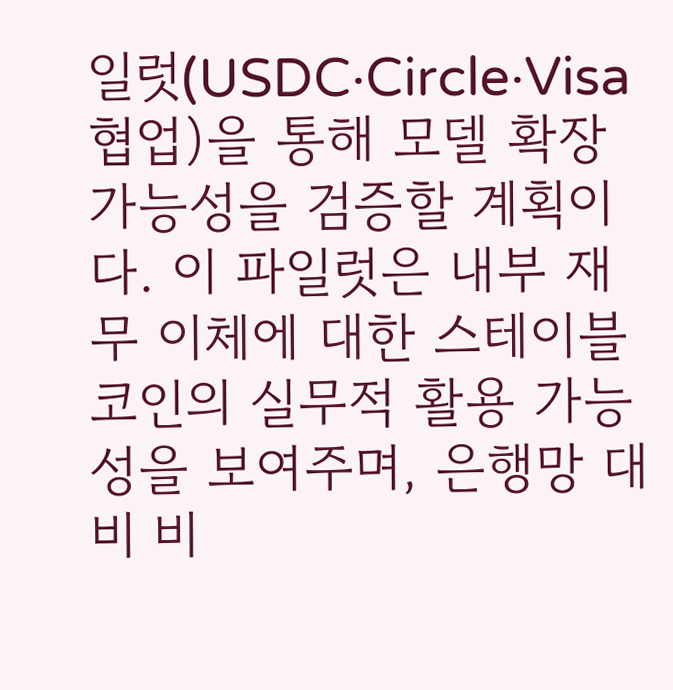일럿(USDC·Circle·Visa 협업)을 통해 모델 확장 가능성을 검증할 계획이다. 이 파일럿은 내부 재무 이체에 대한 스테이블코인의 실무적 활용 가능성을 보여주며, 은행망 대비 비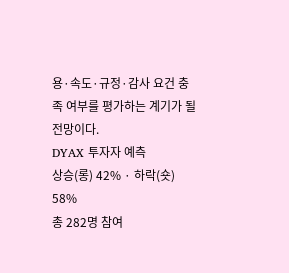용·속도·규정·감사 요건 충족 여부를 평가하는 계기가 될 전망이다.
DYAX 투자자 예측
상승(롱) 42% · 하락(숏) 58%
총 282명 참여